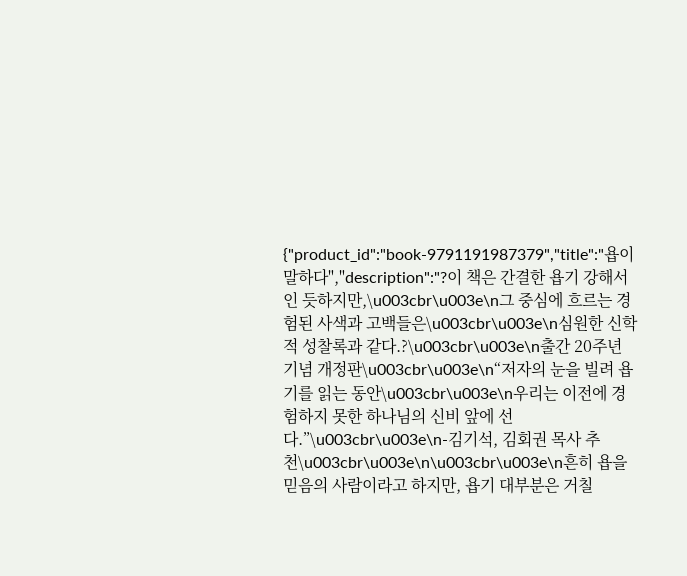{"product_id":"book-9791191987379","title":"욥이 말하다","description":"?이 책은 간결한 욥기 강해서인 듯하지만,\u003cbr\u003e\n그 중심에 흐르는 경험된 사색과 고백들은\u003cbr\u003e\n심원한 신학적 성찰록과 같다.?\u003cbr\u003e\n출간 20주년 기념 개정판\u003cbr\u003e\n“저자의 눈을 빌려 욥기를 읽는 동안\u003cbr\u003e\n우리는 이전에 경험하지 못한 하나님의 신비 앞에 선다.”\u003cbr\u003e\n-김기석, 김회권 목사 추천\u003cbr\u003e\n\u003cbr\u003e\n흔히 욥을 믿음의 사람이라고 하지만, 욥기 대부분은 거칠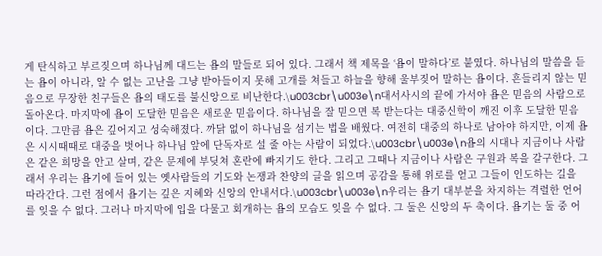게 탄식하고 부르짖으며 하나님께 대드는 욥의 말들로 되어 있다. 그래서 책 제목을 ‘욥이 말하다’로 붙였다. 하나님의 말씀을 듣는 욥이 아니라, 알 수 없는 고난을 그냥 받아들이지 못해 고개를 쳐들고 하늘을 향해 울부짖어 말하는 욥이다. 흔들리지 않는 믿음으로 무장한 친구들은 욥의 태도를 불신앙으로 비난한다.\u003cbr\u003e\n대서사시의 끝에 가서야 욥은 믿음의 사람으로 돌아온다. 마지막에 욥이 도달한 믿음은 새로운 믿음이다. 하나님을 잘 믿으면 복 받는다는 대중신학이 깨진 이후 도달한 믿음이다. 그만큼 욥은 깊어지고 성숙해졌다. 까닭 없이 하나님을 섬기는 법을 배웠다. 여전히 대중의 하나로 남아야 하지만, 이제 욥은 시시때때로 대중을 벗어나 하나님 앞에 단독자로 설 줄 아는 사람이 되었다.\u003cbr\u003e\n욥의 시대나 지금이나 사람은 같은 희망을 안고 살며, 같은 문제에 부딪쳐 혼란에 빠지기도 한다. 그리고 그때나 지금이나 사람은 구원과 복을 갈구한다. 그래서 우리는 욥기에 들어 있는 옛사람들의 기도와 논쟁과 찬양의 글을 읽으며 공감을 통해 위로를 얻고 그들이 인도하는 길을 따라간다. 그런 점에서 욥기는 깊은 지혜와 신앙의 안내서다.\u003cbr\u003e\n우리는 욥기 대부분을 차지하는 격렬한 언어를 잊을 수 없다. 그러나 마지막에 입을 다물고 회개하는 욥의 모습도 잊을 수 없다. 그 둘은 신앙의 두 축이다. 욥기는 둘 중 어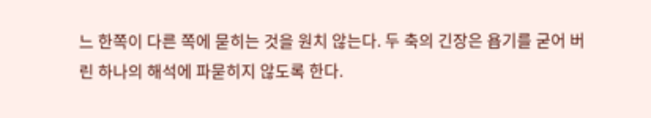느 한쪽이 다른 쪽에 묻히는 것을 원치 않는다. 두 축의 긴장은 욥기를 굳어 버린 하나의 해석에 파묻히지 않도록 한다.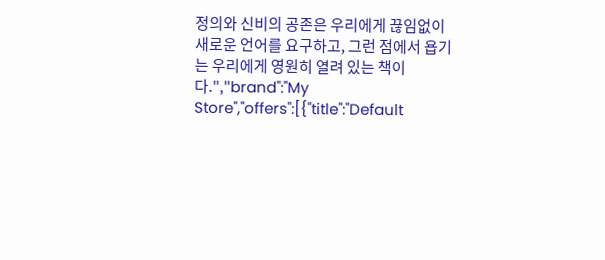정의와 신비의 공존은 우리에게 끊임없이 새로운 언어를 요구하고, 그런 점에서 욥기는 우리에게 영원히 열려 있는 책이다.","brand":"My Store","offers":[{"title":"Default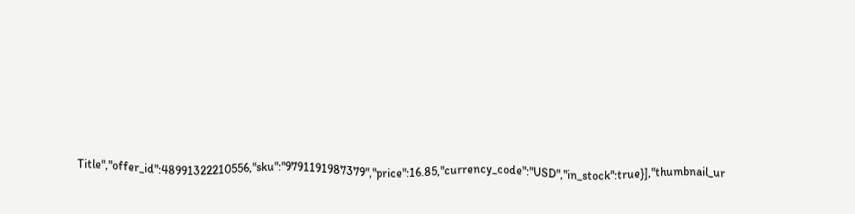Title","offer_id":48991322210556,"sku":"9791191987379","price":16.85,"currency_code":"USD","in_stock":true}],"thumbnail_ur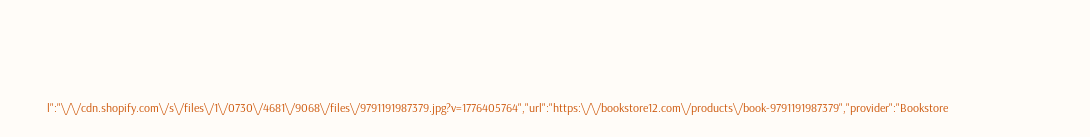l":"\/\/cdn.shopify.com\/s\/files\/1\/0730\/4681\/9068\/files\/9791191987379.jpg?v=1776405764","url":"https:\/\/bookstore12.com\/products\/book-9791191987379","provider":"Bookstore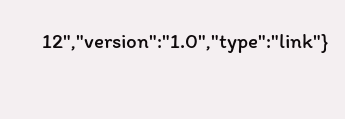12","version":"1.0","type":"link"}